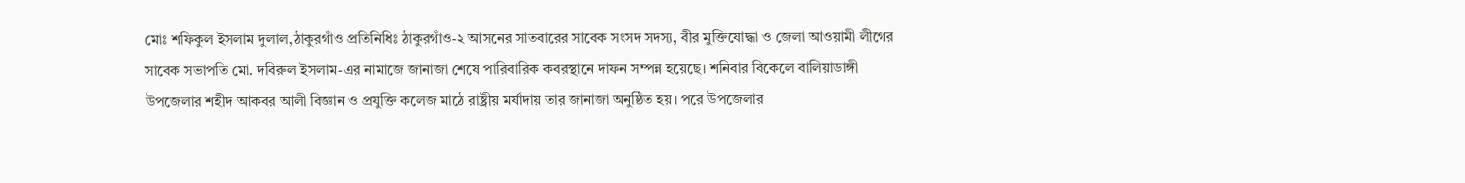মোঃ শফিকুল ইসলাম দুলাল,ঠাকুরগাঁও প্রতিনিধিঃ ঠাকুরগাঁও-২ আসনের সাতবারের সাবেক সংসদ সদস্য, বীর মুক্তিযোদ্ধা ও জেলা আওয়ামী লীগের সাবেক সভাপতি মো. দবিরুল ইসলাম-এর নামাজে জানাজা শেষে পারিবারিক কবরস্থানে দাফন সম্পন্ন হয়েছে। শনিবার বিকেলে বালিয়াডাঙ্গী উপজেলার শহীদ আকবর আলী বিজ্ঞান ও প্রযুক্তি কলেজ মাঠে রাষ্ট্রীয় মর্যাদায় তার জানাজা অনুষ্ঠিত হয়। পরে উপজেলার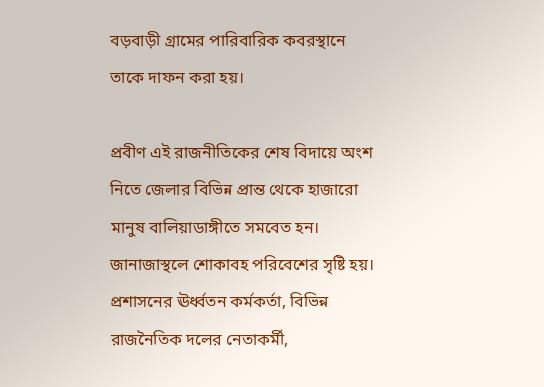বড়বাড়ী গ্রামের পারিবারিক কবরস্থানে তাকে দাফন করা হয়।

প্রবীণ এই রাজনীতিকের শেষ বিদায়ে অংশ নিতে জেলার বিভিন্ন প্রান্ত থেকে হাজারো মানুষ বালিয়াডাঙ্গীতে সমবেত হন। জানাজাস্থলে শোকাবহ পরিবেশের সৃষ্টি হয়। প্রশাসনের ঊর্ধ্বতন কর্মকর্তা, বিভিন্ন রাজনৈতিক দলের নেতাকর্মী,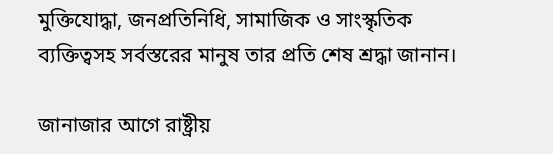মুক্তিযোদ্ধা, জনপ্রতিনিধি, সামাজিক ও সাংস্কৃতিক ব্যক্তিত্বসহ সর্বস্তরের মানুষ তার প্রতি শেষ শ্রদ্ধা জানান।

জানাজার আগে রাষ্ট্রীয়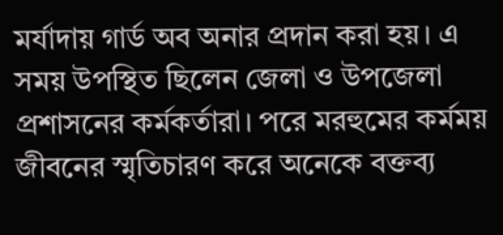মর্যাদায় গার্ড অব অনার প্রদান করা হয়। এ সময় উপস্থিত ছিলেন জেলা ও উপজেলা প্রশাসনের কর্মকর্তারা। পরে মরহুমের কর্মময় জীবনের স্মৃতিচারণ করে অনেকে বক্তব্য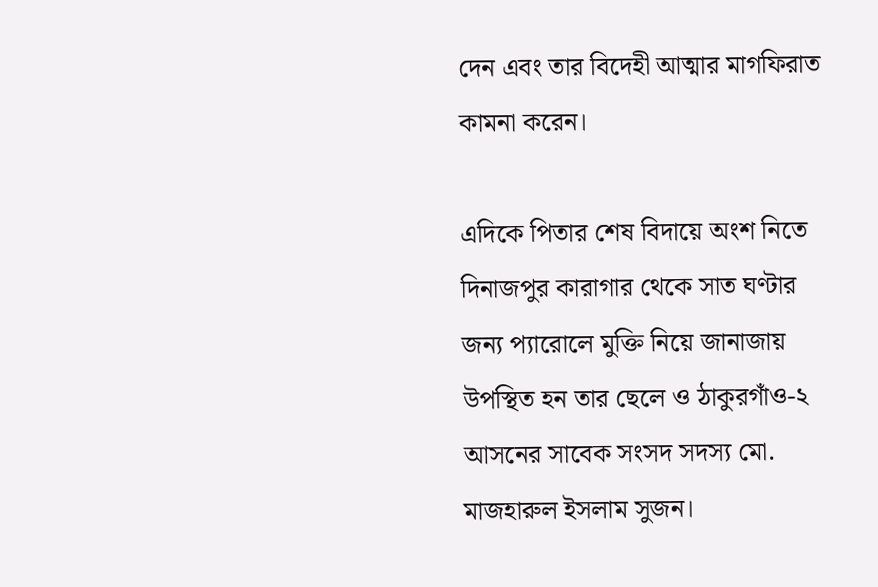দেন এবং তার বিদেহী আত্মার মাগফিরাত কামনা করেন।

এদিকে পিতার শেষ বিদায়ে অংশ নিতে দিনাজপুর কারাগার থেকে সাত ঘণ্টার জন্য প্যারোলে মুক্তি নিয়ে জানাজায় উপস্থিত হন তার ছেলে ও ঠাকুরগাঁও-২ আসনের সাবেক সংসদ সদস্য মো. মাজহারুল ইসলাম সুজন।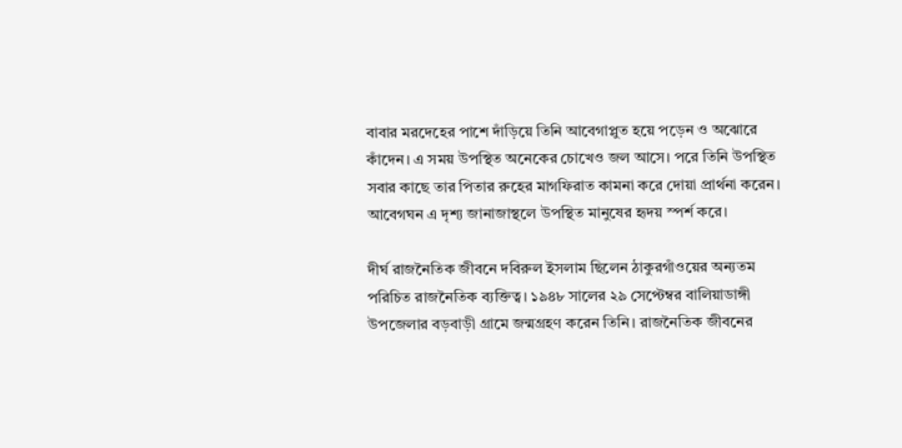বাবার মরদেহের পাশে দাঁড়িয়ে তিনি আবেগাপ্লুত হয়ে পড়েন ও অঝোরে কাঁদেন। এ সময় উপস্থিত অনেকের চোখেও জল আসে। পরে তিনি উপস্থিত সবার কাছে তার পিতার রুহের মাগফিরাত কামনা করে দোয়া প্রার্থনা করেন। আবেগঘন এ দৃশ্য জানাজাস্থলে উপস্থিত মানুষের হৃদয় স্পর্শ করে।

দীর্ঘ রাজনৈতিক জীবনে দবিরুল ইসলাম ছিলেন ঠাকুরগাঁওয়ের অন্যতম পরিচিত রাজনৈতিক ব্যক্তিত্ব। ১৯৪৮ সালের ২৯ সেপ্টেম্বর বালিয়াডাঙ্গী উপজেলার বড়বাড়ী গ্রামে জন্মগ্রহণ করেন তিনি। রাজনৈতিক জীবনের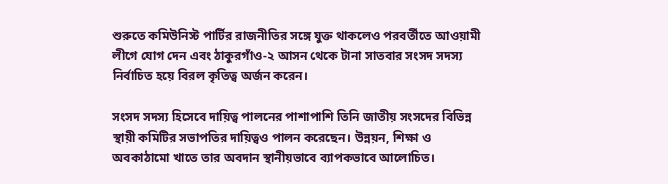শুরুতে কমিউনিস্ট পার্টির রাজনীতির সঙ্গে যুক্ত থাকলেও পরবর্তীতে আওয়ামী লীগে যোগ দেন এবং ঠাকুরগাঁও-২ আসন থেকে টানা সাতবার সংসদ সদস্য নির্বাচিত হয়ে বিরল কৃতিত্ব অর্জন করেন।

সংসদ সদস্য হিসেবে দায়িত্ব পালনের পাশাপাশি তিনি জাতীয় সংসদের বিভিন্ন স্থায়ী কমিটির সভাপতির দায়িত্বও পালন করেছেন। উন্নয়ন, শিক্ষা ও অবকাঠামো খাতে তার অবদান স্থানীয়ভাবে ব্যাপকভাবে আলোচিত।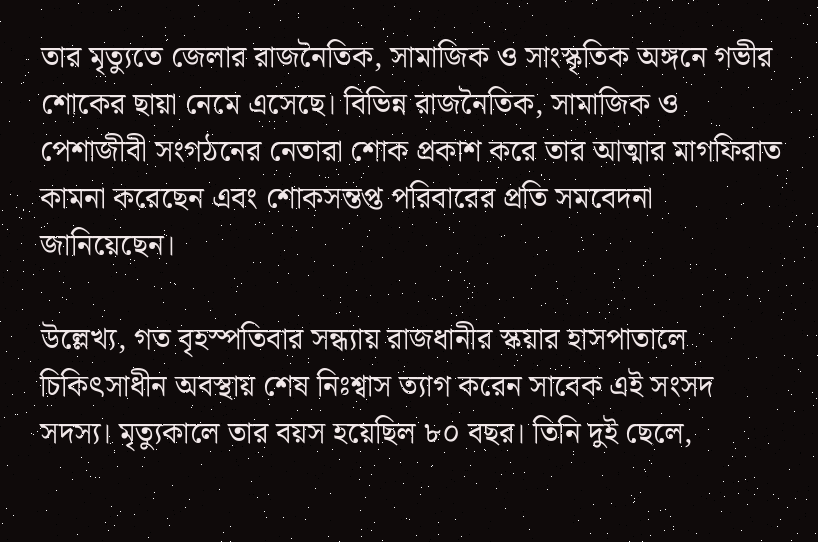তার মৃত্যুতে জেলার রাজনৈতিক, সামাজিক ও সাংস্কৃতিক অঙ্গনে গভীর শোকের ছায়া নেমে এসেছে। বিভিন্ন রাজনৈতিক, সামাজিক ও পেশাজীবী সংগঠনের নেতারা শোক প্রকাশ করে তার আত্মার মাগফিরাত কামনা করেছেন এবং শোকসন্তপ্ত পরিবারের প্রতি সমবেদনা জানিয়েছেন।

উল্লেখ্য, গত বৃহস্পতিবার সন্ধ্যায় রাজধানীর স্কয়ার হাসপাতালে চিকিৎসাধীন অবস্থায় শেষ নিঃশ্বাস ত্যাগ করেন সাবেক এই সংসদ সদস্য। মৃত্যুকালে তার বয়স হয়েছিল ৮০ বছর। তিনি দুই ছেলে,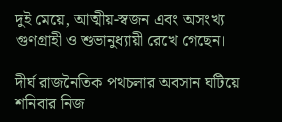দুই মেয়ে, আত্মীয়-স্বজন এবং অসংখ্য গুণগ্রাহী ও শুভানুধ্যায়ী রেখে গেছেন।

দীর্ঘ রাজনৈতিক পথচলার অবসান ঘটিয়ে শনিবার নিজ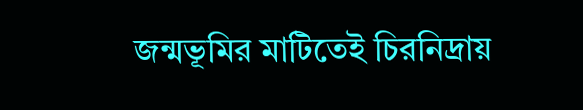জন্মভূমির মাটিতেই চিরনিদ্রায়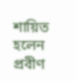শায়িত হলেন প্রবীণ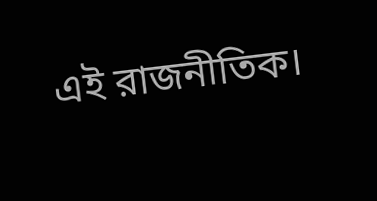এই রাজনীতিক।